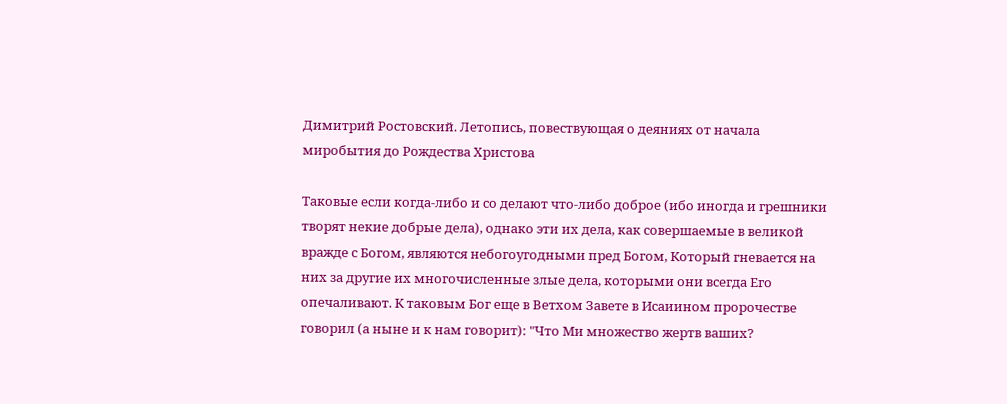Димитрий Ростовский. Летопись, повествующая о деяниях от начала миробытия до Рождества Христова

Таковые если когда-либо и со делают что-либо доброе (ибо иногда и грешники творят некие добрые дела), однако эти их дела, как совершаемые в великой вражде с Богом, являются небогоугодными пред Богом, Который гневается на них за другие их многочисленные злые дела, которыми они всегда Его опечаливают. К таковым Бог еще в Ветхом Завете в Исаиином пророчестве говорил (а ныне и к нам говорит): "Что Ми множество жертв ваших?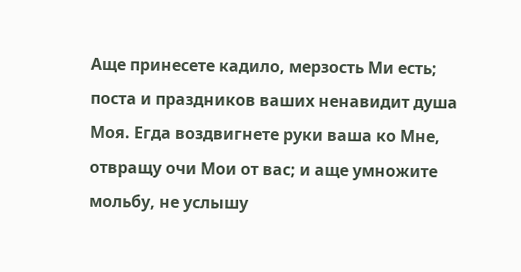Аще принесете кадило, мерзость Ми есть; поста и праздников ваших ненавидит душа Моя. Егда воздвигнете руки ваша ко Мне, отвращу очи Мои от вас; и аще умножите мольбу, не услышу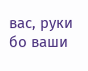вас, руки бо ваши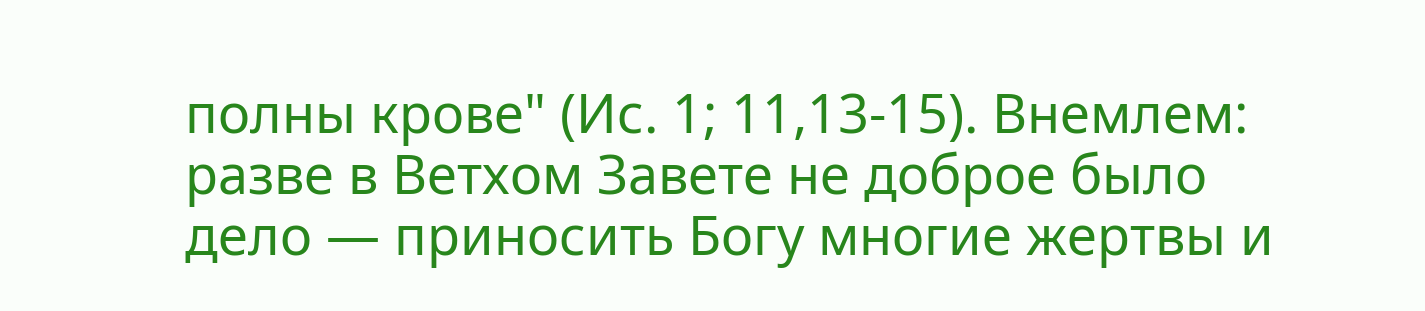полны крове" (Ис. 1; 11,13-15). Внемлем: разве в Ветхом Завете не доброе было дело — приносить Богу многие жертвы и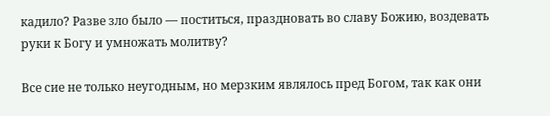кадило? Разве зло было — поститься, праздновать во славу Божию, воздевать руки к Богу и умножать молитву?

Все сие не только неугодным, но мерзким являлось пред Богом, так как они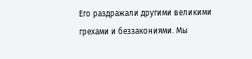Его раздражали другими великими грехами и беззакониями. Мы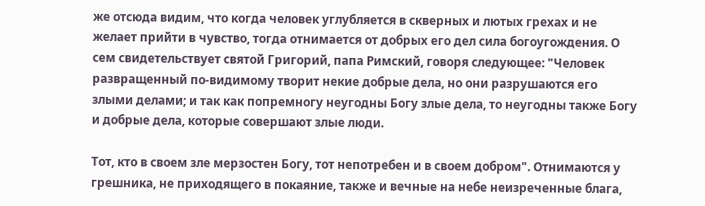же отсюда видим, что когда человек углубляется в скверных и лютых грехах и не желает прийти в чувство, тогда отнимается от добрых его дел сила богоугождения. О сем свидетельствует святой Григорий, папа Римский, говоря следующее: "Человек развращенный по-видимому творит некие добрые дела, но они разрушаются его злыми делами; и так как попремногу неугодны Богу злые дела, то неугодны также Богу и добрые дела, которые совершают злые люди.

Тот, кто в своем зле мерзостен Богу, тот непотребен и в своем добром". Отнимаются у грешника, не приходящего в покаяние, также и вечные на небе неизреченные блага,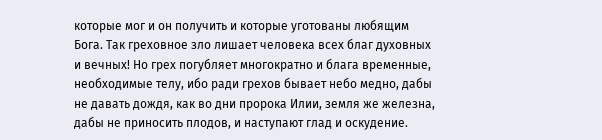которые мог и он получить и которые уготованы любящим Бога. Так греховное зло лишает человека всех благ духовных и вечных! Но грех погубляет многократно и блага временные, необходимые телу, ибо ради грехов бывает небо медно, дабы не давать дождя, как во дни пророка Илии, земля же железна, дабы не приносить плодов, и наступают глад и оскудение.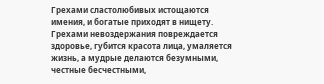Грехами сластолюбивых истощаются имения, и богатые приходят в нищету. Грехами невоздержания повреждается здоровье, губится красота лица, умаляется жизнь, а мудрые делаются безумными, честные бесчестными,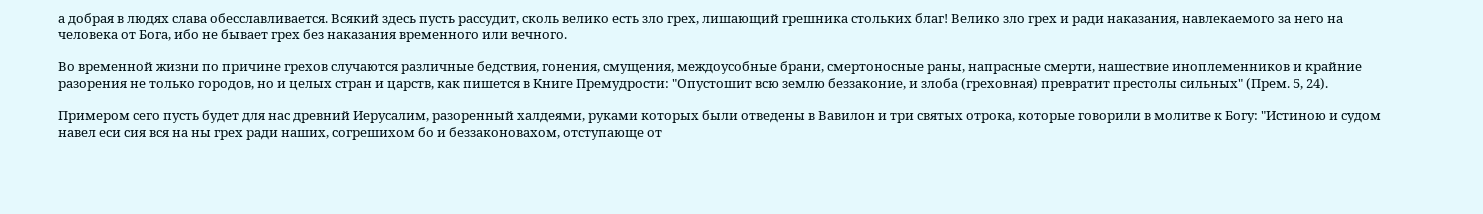а добрая в людях слава обесславливается. Всякий здесь пусть рассудит, сколь велико есть зло грех, лишающий грешника стольких благ! Велико зло грех и ради наказания, навлекаемого за него на человека от Бога, ибо не бывает грех без наказания временного или вечного.

Во временной жизни по причине грехов случаются различные бедствия, гонения, смущения, междоусобные брани, смертоносные раны, напрасные смерти, нашествие иноплеменников и крайние разорения не только городов, но и целых стран и царств, как пишется в Книге Премудрости: "Опустошит всю землю беззаконие, и злоба (греховная) превратит престолы сильных" (Прем. 5, 24).

Примером сего пусть будет для нас древний Иерусалим, разоренный халдеями, руками которых были отведены в Вавилон и три святых отрока, которые говорили в молитве к Богу: "Истиною и судом навел еси сия вся на ны грех ради наших, согрешихом бо и беззаконовахом, отступающе от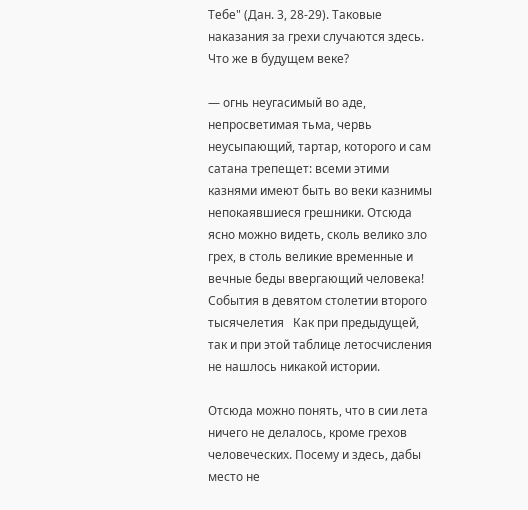Тебе" (Дан. 3, 28-29). Таковые наказания за грехи случаются здесь. Что же в будущем веке?

— огнь неугасимый во аде, непросветимая тьма, червь неусыпающий, тартар, которого и сам сатана трепещет: всеми этими казнями имеют быть во веки казнимы непокаявшиеся грешники. Отсюда ясно можно видеть, сколь велико зло грех, в столь великие временные и вечные беды ввергающий человека!   События в девятом столетии второго тысячелетия   Как при предыдущей, так и при этой таблице летосчисления не нашлось никакой истории.

Отсюда можно понять, что в сии лета ничего не делалось, кроме грехов человеческих. Посему и здесь, дабы место не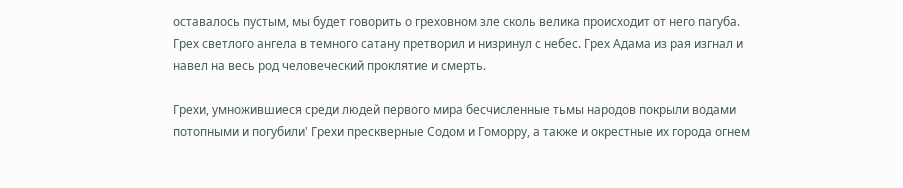оставалось пустым, мы будет говорить о греховном зле сколь велика происходит от него пагуба. Грех светлого ангела в темного сатану претворил и низринул с небес. Грех Адама из рая изгнал и навел на весь род человеческий проклятие и смерть.

Грехи, умножившиеся среди людей первого мира бесчисленные тьмы народов покрыли водами потопными и погубили' Грехи прескверные Содом и Гоморру, а также и окрестные их города огнем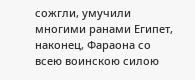сожгли, умучили многими ранами Египет, наконец, Фараона со всею воинскою силою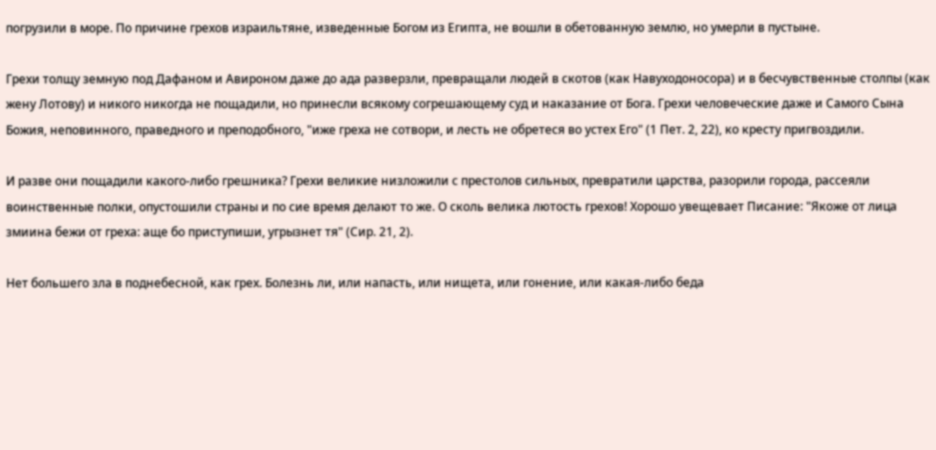погрузили в море. По причине грехов израильтяне, изведенные Богом из Египта, не вошли в обетованную землю, но умерли в пустыне.

Грехи толщу земную под Дафаном и Авироном даже до ада разверзли, превращали людей в скотов (как Навуходоносора) и в бесчувственные столпы (как жену Лотову) и никого никогда не пощадили, но принесли всякому согрешающему суд и наказание от Бога. Грехи человеческие даже и Самого Сына Божия, неповинного, праведного и преподобного, "иже греха не сотвори, и лесть не обретеся во устех Его" (1 Пет. 2, 22), ко кресту пригвоздили.

И разве они пощадили какого-либо грешника? Грехи великие низложили с престолов сильных, превратили царства, разорили города, рассеяли воинственные полки, опустошили страны и по сие время делают то же. О сколь велика лютость грехов! Хорошо увещевает Писание: "Якоже от лица змиина бежи от греха: аще бо приступиши, угрызнет тя" (Сир. 21, 2).

Нет большего зла в поднебесной, как грех. Болезнь ли, или напасть, или нищета, или гонение, или какая-либо беда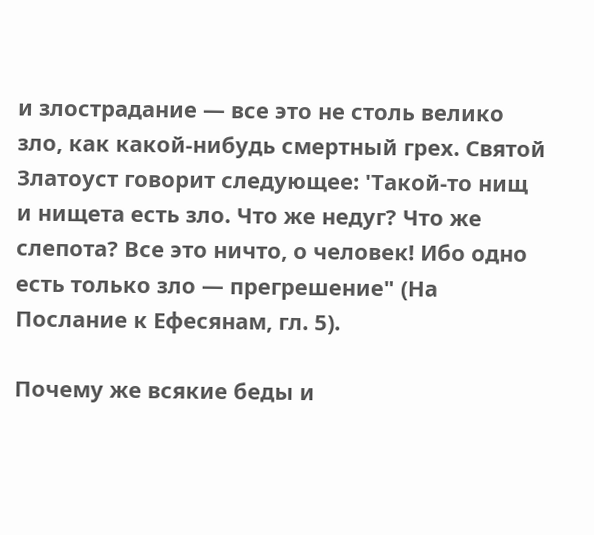и злострадание — все это не столь велико зло, как какой-нибудь смертный грех. Святой Златоуст говорит следующее: 'Такой-то нищ и нищета есть зло. Что же недуг? Что же слепота? Все это ничто, о человек! Ибо одно есть только зло — прегрешение" (На Послание к Ефесянам, гл. 5).

Почему же всякие беды и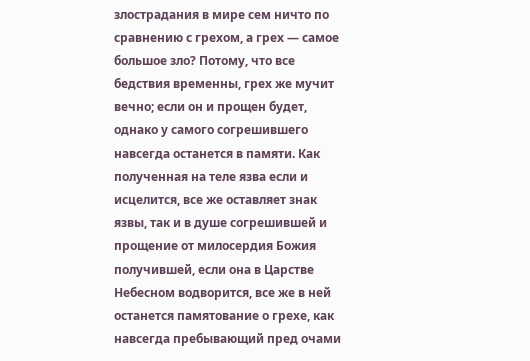злострадания в мире сем ничто по сравнению с грехом, а грех — самое большое зло? Потому, что все бедствия временны, грех же мучит вечно; если он и прощен будет, однако у самого согрешившего навсегда останется в памяти. Как полученная на теле язва если и исцелится, все же оставляет знак язвы, так и в душе согрешившей и прощение от милосердия Божия получившей, если она в Царстве Небесном водворится, все же в ней останется памятование о грехе, как навсегда пребывающий пред очами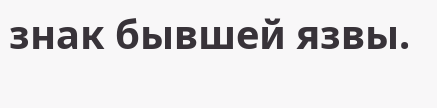знак бывшей язвы.